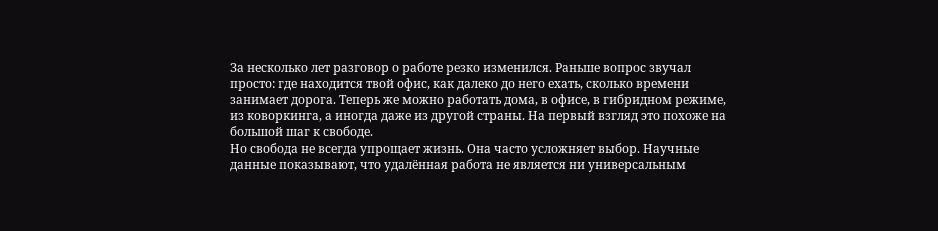За несколько лет разговор о работе резко изменился. Раньше вопрос звучал просто: где находится твой офис, как далеко до него ехать, сколько времени занимает дорога. Теперь же можно работать дома, в офисе, в гибридном режиме, из коворкинга, а иногда даже из другой страны. На первый взгляд это похоже на большой шаг к свободе.
Но свобода не всегда упрощает жизнь. Она часто усложняет выбор. Научные данные показывают, что удалённая работа не является ни универсальным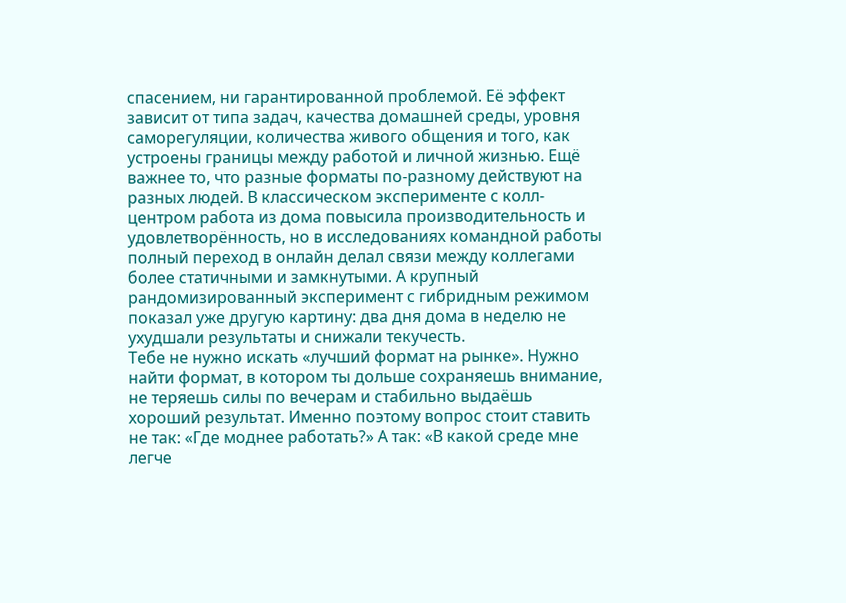спасением, ни гарантированной проблемой. Её эффект зависит от типа задач, качества домашней среды, уровня саморегуляции, количества живого общения и того, как устроены границы между работой и личной жизнью. Ещё важнее то, что разные форматы по-разному действуют на разных людей. В классическом эксперименте с колл-центром работа из дома повысила производительность и удовлетворённость, но в исследованиях командной работы полный переход в онлайн делал связи между коллегами более статичными и замкнутыми. А крупный рандомизированный эксперимент с гибридным режимом показал уже другую картину: два дня дома в неделю не ухудшали результаты и снижали текучесть.
Тебе не нужно искать «лучший формат на рынке». Нужно найти формат, в котором ты дольше сохраняешь внимание, не теряешь силы по вечерам и стабильно выдаёшь хороший результат. Именно поэтому вопрос стоит ставить не так: «Где моднее работать?» А так: «В какой среде мне легче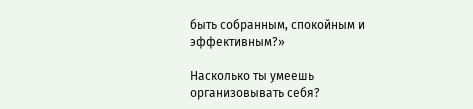быть собранным, спокойным и эффективным?»

Насколько ты умеешь организовывать себя?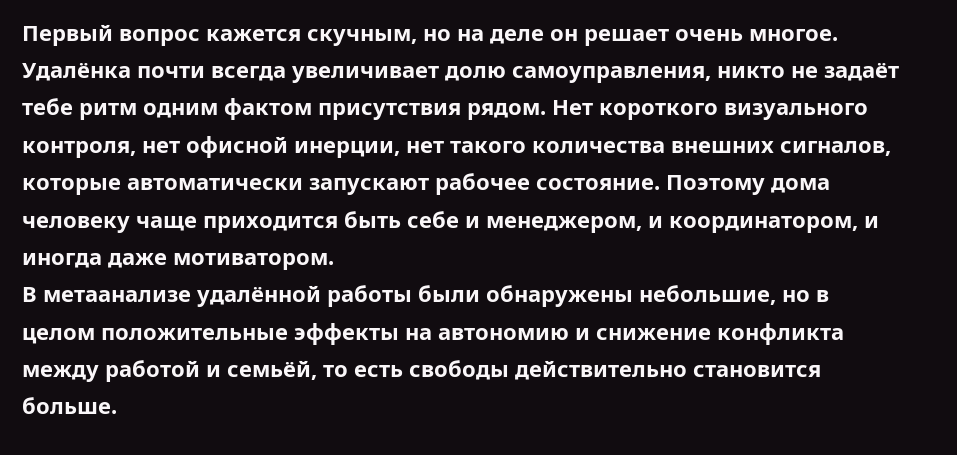Первый вопрос кажется скучным, но на деле он решает очень многое. Удалёнка почти всегда увеличивает долю самоуправления, никто не задаёт тебе ритм одним фактом присутствия рядом. Нет короткого визуального контроля, нет офисной инерции, нет такого количества внешних сигналов, которые автоматически запускают рабочее состояние. Поэтому дома человеку чаще приходится быть себе и менеджером, и координатором, и иногда даже мотиватором.
В метаанализе удалённой работы были обнаружены небольшие, но в целом положительные эффекты на автономию и снижение конфликта между работой и семьёй, то есть свободы действительно становится больше.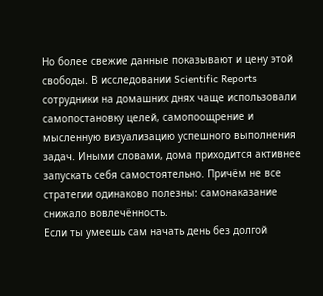Но более свежие данные показывают и цену этой свободы. В исследовании Scientific Reports сотрудники на домашних днях чаще использовали самопостановку целей, самопоощрение и мысленную визуализацию успешного выполнения задач. Иными словами, дома приходится активнее запускать себя самостоятельно. Причём не все стратегии одинаково полезны: самонаказание снижало вовлечённость.
Если ты умеешь сам начать день без долгой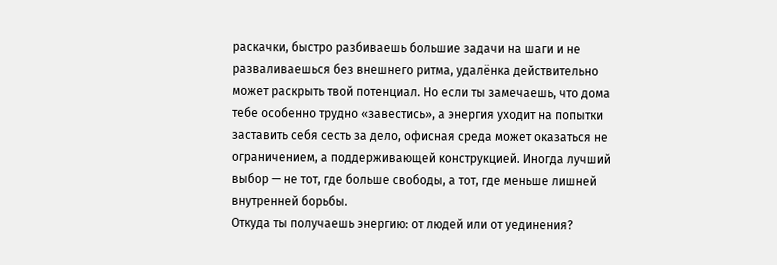раскачки, быстро разбиваешь большие задачи на шаги и не разваливаешься без внешнего ритма, удалёнка действительно может раскрыть твой потенциал. Но если ты замечаешь, что дома тебе особенно трудно «завестись», а энергия уходит на попытки заставить себя сесть за дело, офисная среда может оказаться не ограничением, а поддерживающей конструкцией. Иногда лучший выбор — не тот, где больше свободы, а тот, где меньше лишней внутренней борьбы.
Откуда ты получаешь энергию: от людей или от уединения?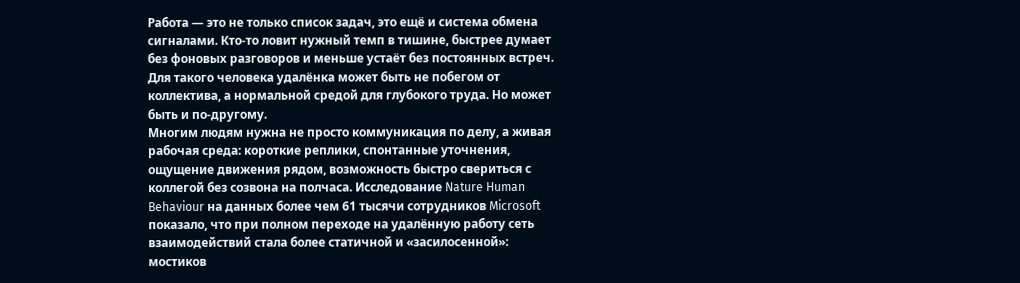Работа — это не только список задач, это ещё и система обмена сигналами. Кто-то ловит нужный темп в тишине, быстрее думает без фоновых разговоров и меньше устаёт без постоянных встреч. Для такого человека удалёнка может быть не побегом от коллектива, а нормальной средой для глубокого труда. Но может быть и по-другому.
Многим людям нужна не просто коммуникация по делу, а живая рабочая среда: короткие реплики, спонтанные уточнения, ощущение движения рядом, возможность быстро свериться с коллегой без созвона на полчаса. Исследование Nature Human Behaviour на данных более чем 61 тысячи сотрудников Microsoft показало, что при полном переходе на удалённую работу сеть взаимодействий стала более статичной и «засилосенной»: мостиков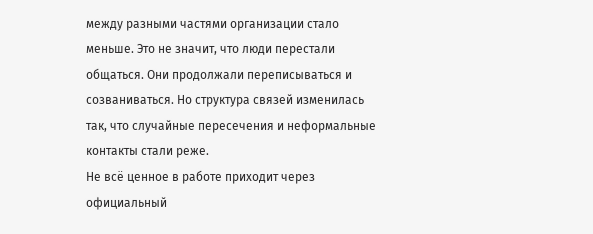между разными частями организации стало меньше. Это не значит, что люди перестали общаться. Они продолжали переписываться и созваниваться. Но структура связей изменилась так, что случайные пересечения и неформальные контакты стали реже.
Не всё ценное в работе приходит через официальный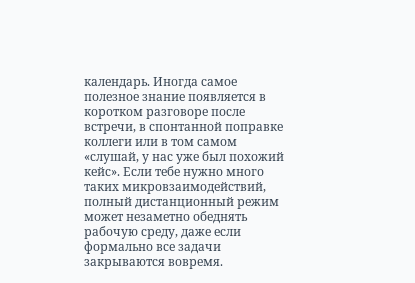календарь. Иногда самое полезное знание появляется в коротком разговоре после встречи, в спонтанной поправке коллеги или в том самом «слушай, у нас уже был похожий кейс». Если тебе нужно много таких микровзаимодействий, полный дистанционный режим может незаметно обеднять рабочую среду, даже если формально все задачи закрываются вовремя.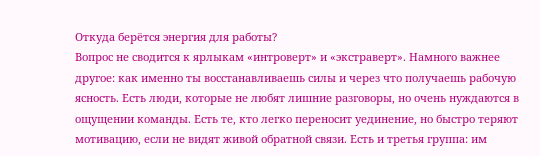Откуда берётся энергия для работы?
Вопрос не сводится к ярлыкам «интроверт» и «экстраверт». Намного важнее другое: как именно ты восстанавливаешь силы и через что получаешь рабочую ясность. Есть люди, которые не любят лишние разговоры, но очень нуждаются в ощущении команды. Есть те, кто легко переносит уединение, но быстро теряют мотивацию, если не видят живой обратной связи. Есть и третья группа: им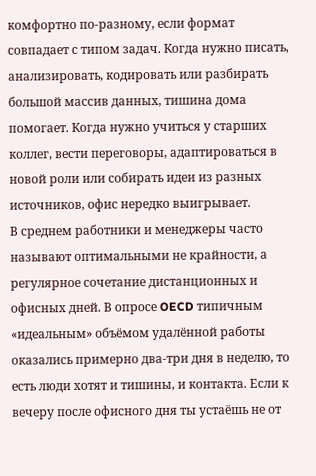комфортно по-разному, если формат совпадает с типом задач. Когда нужно писать, анализировать, кодировать или разбирать большой массив данных, тишина дома помогает. Когда нужно учиться у старших коллег, вести переговоры, адаптироваться в новой роли или собирать идеи из разных источников, офис нередко выигрывает.
В среднем работники и менеджеры часто называют оптимальными не крайности, а регулярное сочетание дистанционных и офисных дней. В опросе OECD типичным «идеальным» объёмом удалённой работы оказались примерно два-три дня в неделю, то есть люди хотят и тишины, и контакта. Если к вечеру после офисного дня ты устаёшь не от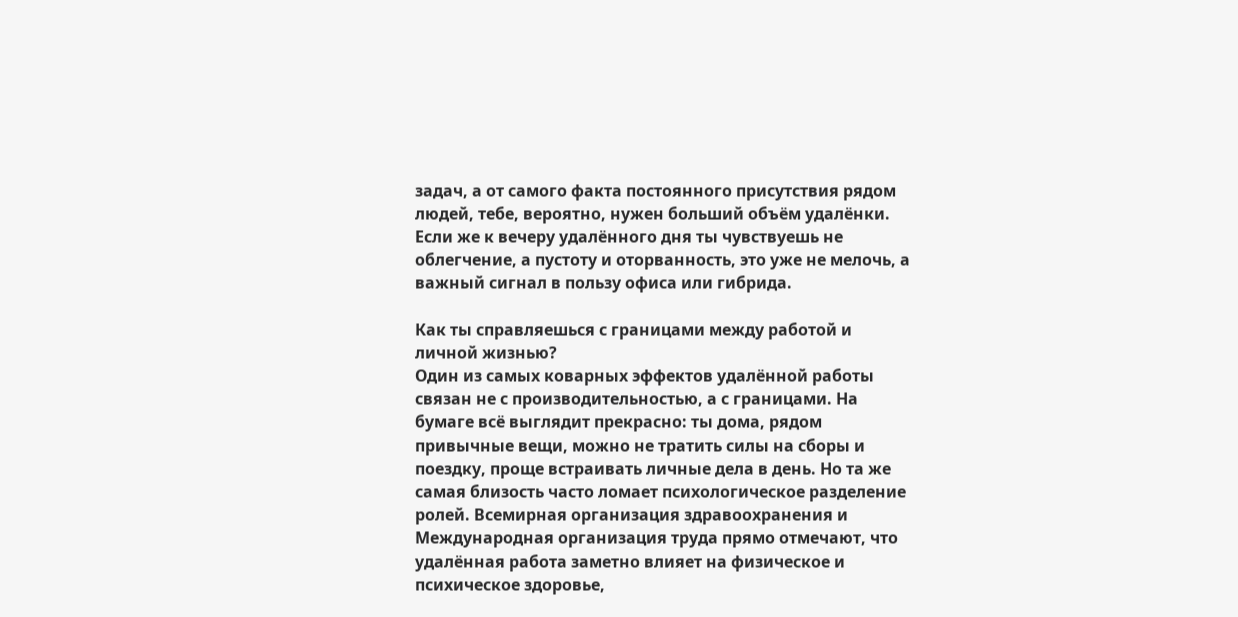задач, а от самого факта постоянного присутствия рядом людей, тебе, вероятно, нужен больший объём удалёнки. Если же к вечеру удалённого дня ты чувствуешь не облегчение, а пустоту и оторванность, это уже не мелочь, а важный сигнал в пользу офиса или гибрида.

Как ты справляешься с границами между работой и личной жизнью?
Один из самых коварных эффектов удалённой работы связан не с производительностью, а с границами. На бумаге всё выглядит прекрасно: ты дома, рядом привычные вещи, можно не тратить силы на сборы и поездку, проще встраивать личные дела в день. Но та же самая близость часто ломает психологическое разделение ролей. Всемирная организация здравоохранения и Международная организация труда прямо отмечают, что удалённая работа заметно влияет на физическое и психическое здоровье,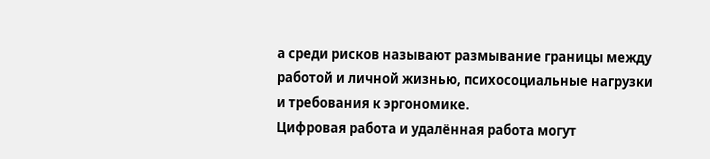а среди рисков называют размывание границы между работой и личной жизнью, психосоциальные нагрузки и требования к эргономике.
Цифровая работа и удалённая работа могут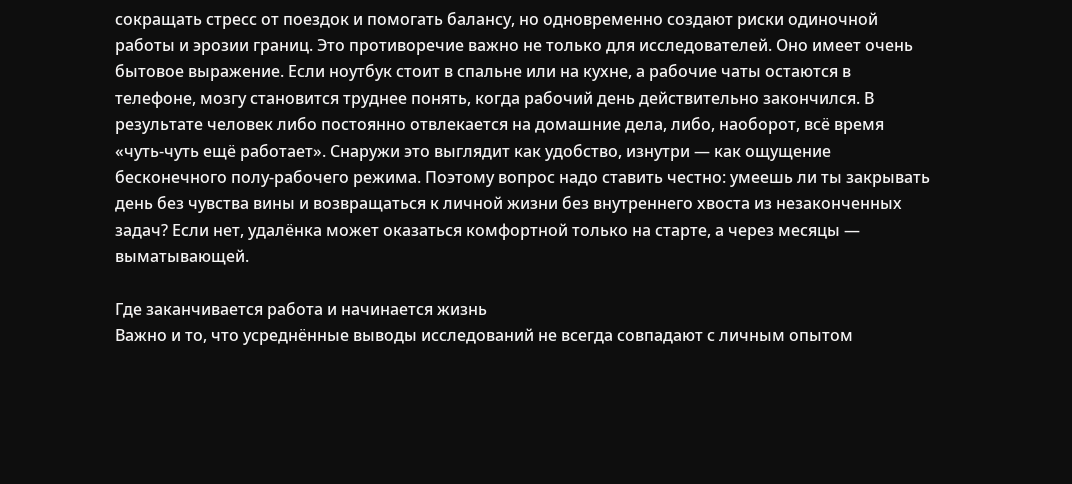сокращать стресс от поездок и помогать балансу, но одновременно создают риски одиночной работы и эрозии границ. Это противоречие важно не только для исследователей. Оно имеет очень бытовое выражение. Если ноутбук стоит в спальне или на кухне, а рабочие чаты остаются в телефоне, мозгу становится труднее понять, когда рабочий день действительно закончился. В результате человек либо постоянно отвлекается на домашние дела, либо, наоборот, всё время «чуть-чуть ещё работает». Снаружи это выглядит как удобство, изнутри — как ощущение бесконечного полу-рабочего режима. Поэтому вопрос надо ставить честно: умеешь ли ты закрывать день без чувства вины и возвращаться к личной жизни без внутреннего хвоста из незаконченных задач? Если нет, удалёнка может оказаться комфортной только на старте, а через месяцы — выматывающей.

Где заканчивается работа и начинается жизнь
Важно и то, что усреднённые выводы исследований не всегда совпадают с личным опытом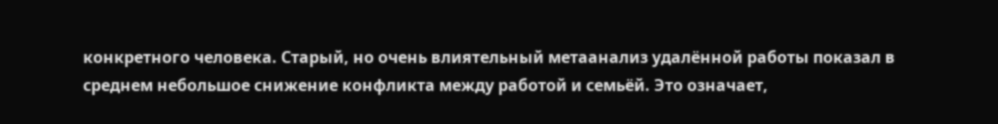конкретного человека. Старый, но очень влиятельный метаанализ удалённой работы показал в среднем небольшое снижение конфликта между работой и семьёй. Это означает,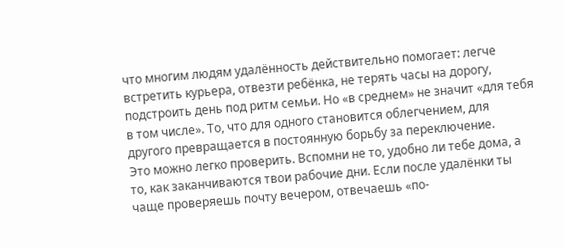что многим людям удалённость действительно помогает: легче встретить курьера, отвезти ребёнка, не терять часы на дорогу, подстроить день под ритм семьи. Но «в среднем» не значит «для тебя в том числе». То, что для одного становится облегчением, для другого превращается в постоянную борьбу за переключение.
Это можно легко проверить. Вспомни не то, удобно ли тебе дома, а то, как заканчиваются твои рабочие дни. Если после удалёнки ты чаще проверяешь почту вечером, отвечаешь «по-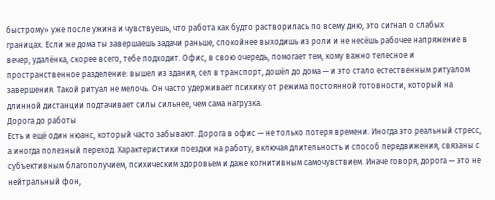быстрому» уже после ужина и чувствуешь, что работа как будто растворилась по всему дню, это сигнал о слабых границах. Если же дома ты завершаешь задачи раньше, спокойнее выходишь из роли и не несёшь рабочее напряжение в вечер, удалёнка, скорее всего, тебе подходит. Офис, в свою очередь, помогает тем, кому важно телесное и пространственное разделение: вышел из здания, сел в транспорт, дошёл до дома — и это стало естественным ритуалом завершения. Такой ритуал не мелочь. Он часто удерживает психику от режима постоянной готовности, который на длинной дистанции подтачивает силы сильнее, чем сама нагрузка.
Дорога до работы
Есть и ещё один нюанс, который часто забывают. Дорога в офис — не только потеря времени. Иногда это реальный стресс, а иногда полезный переход. Характеристики поездки на работу, включая длительность и способ передвижения, связаны с субъективным благополучием, психическим здоровьем и даже когнитивным самочувствием. Иначе говоря, дорога — это не нейтральный фон,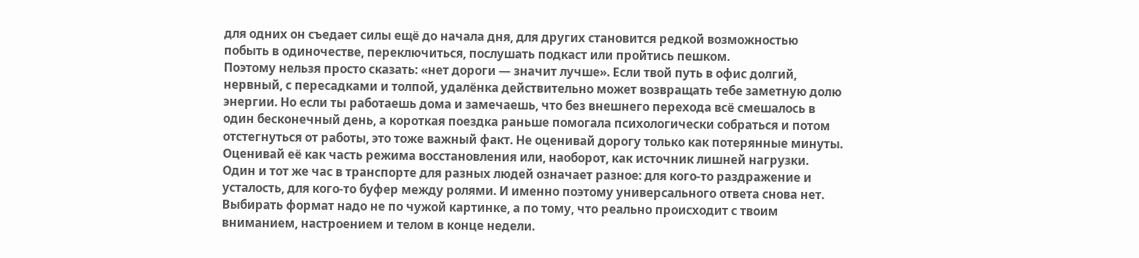для одних он съедает силы ещё до начала дня, для других становится редкой возможностью побыть в одиночестве, переключиться, послушать подкаст или пройтись пешком.
Поэтому нельзя просто сказать: «нет дороги — значит лучше». Если твой путь в офис долгий, нервный, с пересадками и толпой, удалёнка действительно может возвращать тебе заметную долю энергии. Но если ты работаешь дома и замечаешь, что без внешнего перехода всё смешалось в один бесконечный день, а короткая поездка раньше помогала психологически собраться и потом отстегнуться от работы, это тоже важный факт. Не оценивай дорогу только как потерянные минуты. Оценивай её как часть режима восстановления или, наоборот, как источник лишней нагрузки. Один и тот же час в транспорте для разных людей означает разное: для кого-то раздражение и усталость, для кого-то буфер между ролями. И именно поэтому универсального ответа снова нет. Выбирать формат надо не по чужой картинке, а по тому, что реально происходит с твоим вниманием, настроением и телом в конце недели.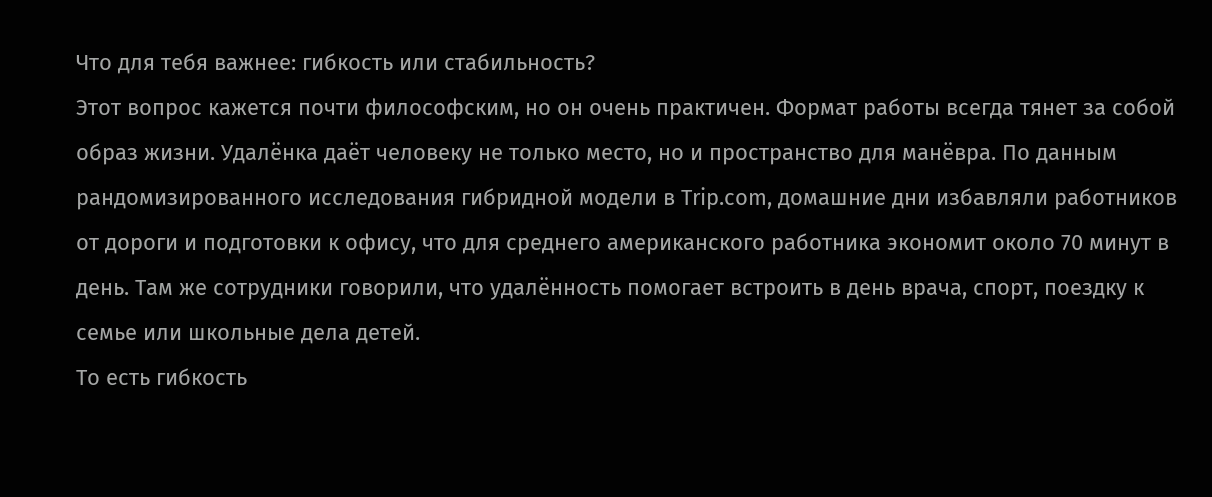Что для тебя важнее: гибкость или стабильность?
Этот вопрос кажется почти философским, но он очень практичен. Формат работы всегда тянет за собой образ жизни. Удалёнка даёт человеку не только место, но и пространство для манёвра. По данным рандомизированного исследования гибридной модели в Trip.com, домашние дни избавляли работников от дороги и подготовки к офису, что для среднего американского работника экономит около 70 минут в день. Там же сотрудники говорили, что удалённость помогает встроить в день врача, спорт, поездку к семье или школьные дела детей.
То есть гибкость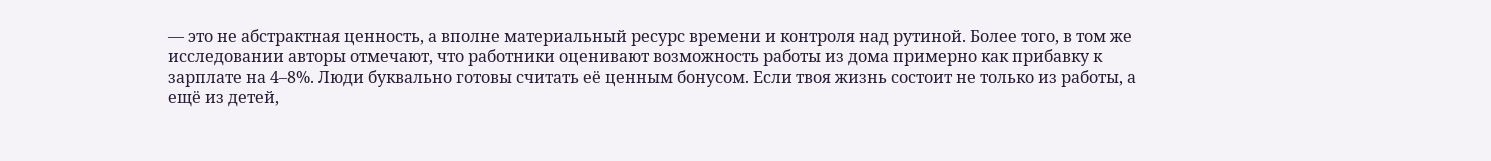— это не абстрактная ценность, а вполне материальный ресурс времени и контроля над рутиной. Более того, в том же исследовании авторы отмечают, что работники оценивают возможность работы из дома примерно как прибавку к зарплате на 4–8%. Люди буквально готовы считать её ценным бонусом. Если твоя жизнь состоит не только из работы, а ещё из детей,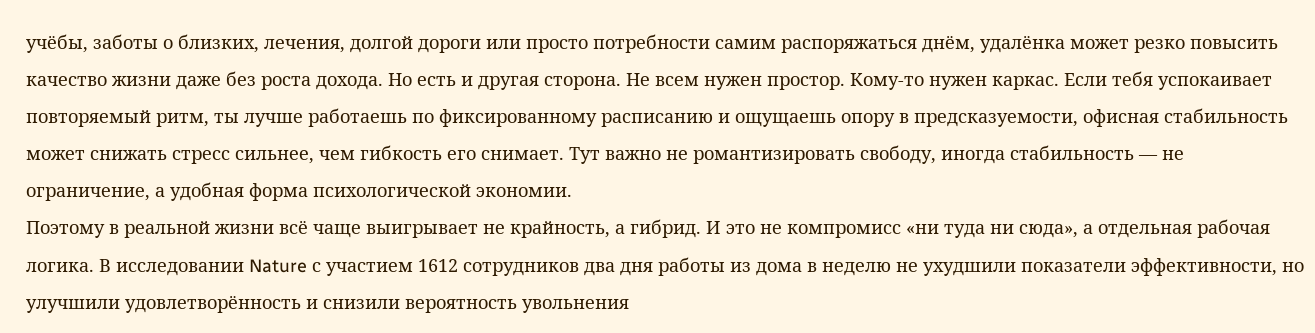учёбы, заботы о близких, лечения, долгой дороги или просто потребности самим распоряжаться днём, удалёнка может резко повысить качество жизни даже без роста дохода. Но есть и другая сторона. Не всем нужен простор. Кому-то нужен каркас. Если тебя успокаивает повторяемый ритм, ты лучше работаешь по фиксированному расписанию и ощущаешь опору в предсказуемости, офисная стабильность может снижать стресс сильнее, чем гибкость его снимает. Тут важно не романтизировать свободу, иногда стабильность — не ограничение, а удобная форма психологической экономии.
Поэтому в реальной жизни всё чаще выигрывает не крайность, а гибрид. И это не компромисс «ни туда ни сюда», а отдельная рабочая логика. В исследовании Nature с участием 1612 сотрудников два дня работы из дома в неделю не ухудшили показатели эффективности, но улучшили удовлетворённость и снизили вероятность увольнения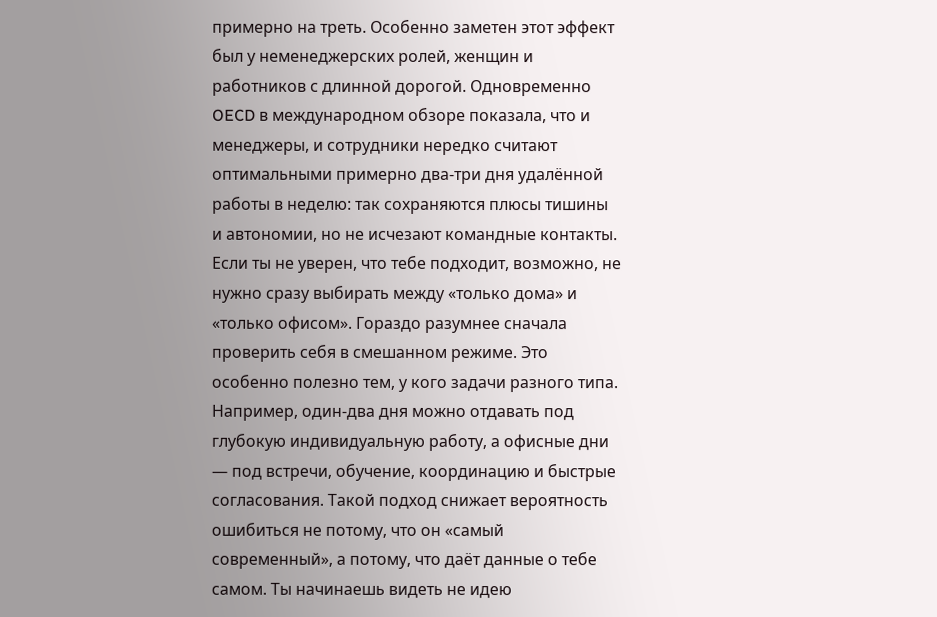примерно на треть. Особенно заметен этот эффект был у неменеджерских ролей, женщин и работников с длинной дорогой. Одновременно OECD в международном обзоре показала, что и менеджеры, и сотрудники нередко считают оптимальными примерно два-три дня удалённой работы в неделю: так сохраняются плюсы тишины и автономии, но не исчезают командные контакты.
Если ты не уверен, что тебе подходит, возможно, не нужно сразу выбирать между «только дома» и «только офисом». Гораздо разумнее сначала проверить себя в смешанном режиме. Это особенно полезно тем, у кого задачи разного типа. Например, один-два дня можно отдавать под глубокую индивидуальную работу, а офисные дни — под встречи, обучение, координацию и быстрые согласования. Такой подход снижает вероятность ошибиться не потому, что он «самый современный», а потому, что даёт данные о тебе самом. Ты начинаешь видеть не идею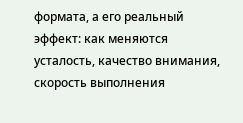формата, а его реальный эффект: как меняются усталость, качество внимания, скорость выполнения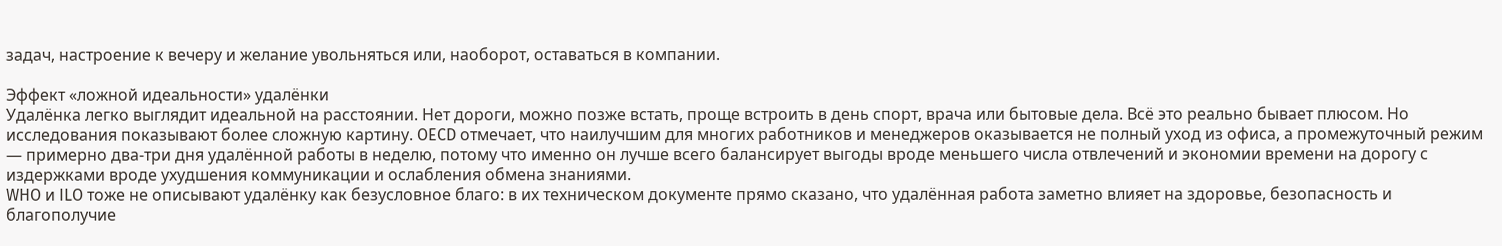задач, настроение к вечеру и желание увольняться или, наоборот, оставаться в компании.

Эффект «ложной идеальности» удалёнки
Удалёнка легко выглядит идеальной на расстоянии. Нет дороги, можно позже встать, проще встроить в день спорт, врача или бытовые дела. Всё это реально бывает плюсом. Но исследования показывают более сложную картину. OECD отмечает, что наилучшим для многих работников и менеджеров оказывается не полный уход из офиса, а промежуточный режим — примерно два-три дня удалённой работы в неделю, потому что именно он лучше всего балансирует выгоды вроде меньшего числа отвлечений и экономии времени на дорогу с издержками вроде ухудшения коммуникации и ослабления обмена знаниями.
WHO и ILO тоже не описывают удалёнку как безусловное благо: в их техническом документе прямо сказано, что удалённая работа заметно влияет на здоровье, безопасность и благополучие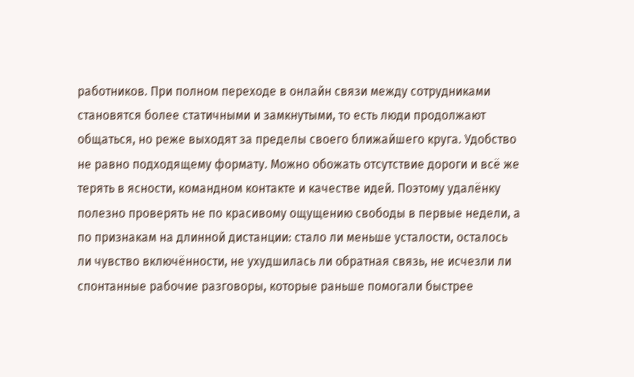работников. При полном переходе в онлайн связи между сотрудниками становятся более статичными и замкнутыми, то есть люди продолжают общаться, но реже выходят за пределы своего ближайшего круга. Удобство не равно подходящему формату. Можно обожать отсутствие дороги и всё же терять в ясности, командном контакте и качестве идей. Поэтому удалёнку полезно проверять не по красивому ощущению свободы в первые недели, а по признакам на длинной дистанции: стало ли меньше усталости, осталось ли чувство включённости, не ухудшилась ли обратная связь, не исчезли ли спонтанные рабочие разговоры, которые раньше помогали быстрее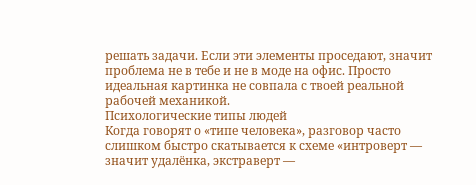решать задачи. Если эти элементы проседают, значит проблема не в тебе и не в моде на офис. Просто идеальная картинка не совпала с твоей реальной рабочей механикой.
Психологические типы людей
Когда говорят о «типе человека», разговор часто слишком быстро скатывается к схеме «интроверт — значит удалёнка, экстраверт —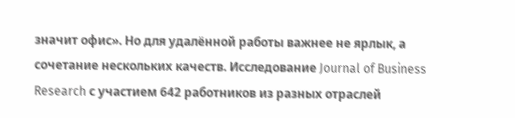значит офис». Но для удалённой работы важнее не ярлык, а сочетание нескольких качеств. Исследование Journal of Business Research с участием 642 работников из разных отраслей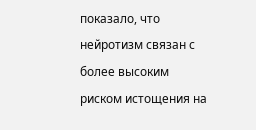показало, что нейротизм связан с более высоким риском истощения на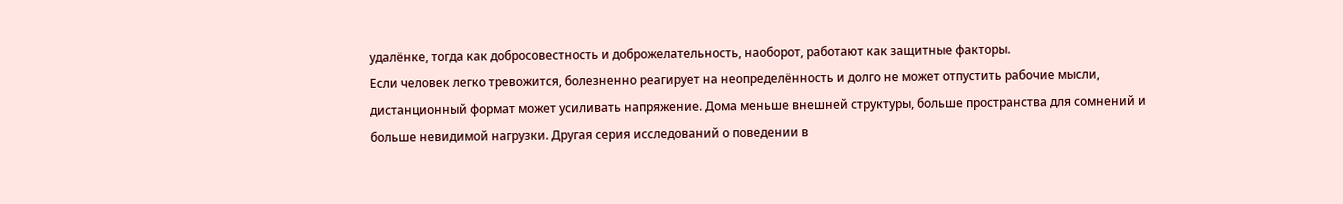удалёнке, тогда как добросовестность и доброжелательность, наоборот, работают как защитные факторы.
Если человек легко тревожится, болезненно реагирует на неопределённость и долго не может отпустить рабочие мысли, дистанционный формат может усиливать напряжение. Дома меньше внешней структуры, больше пространства для сомнений и больше невидимой нагрузки. Другая серия исследований о поведении в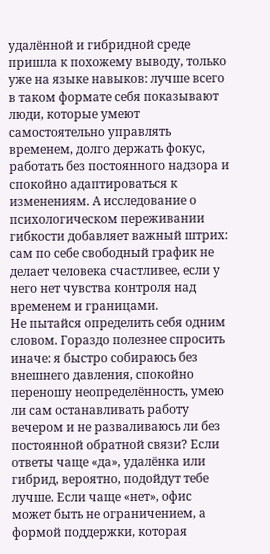удалённой и гибридной среде пришла к похожему выводу, только уже на языке навыков: лучше всего в таком формате себя показывают люди, которые умеют самостоятельно управлять временем, долго держать фокус, работать без постоянного надзора и спокойно адаптироваться к изменениям. А исследование о психологическом переживании гибкости добавляет важный штрих: сам по себе свободный график не делает человека счастливее, если у него нет чувства контроля над временем и границами.
Не пытайся определить себя одним словом. Гораздо полезнее спросить иначе: я быстро собираюсь без внешнего давления, спокойно переношу неопределённость, умею ли сам останавливать работу вечером и не разваливаюсь ли без постоянной обратной связи? Если ответы чаще «да», удалёнка или гибрид, вероятно, подойдут тебе лучше. Если чаще «нет», офис может быть не ограничением, а формой поддержки, которая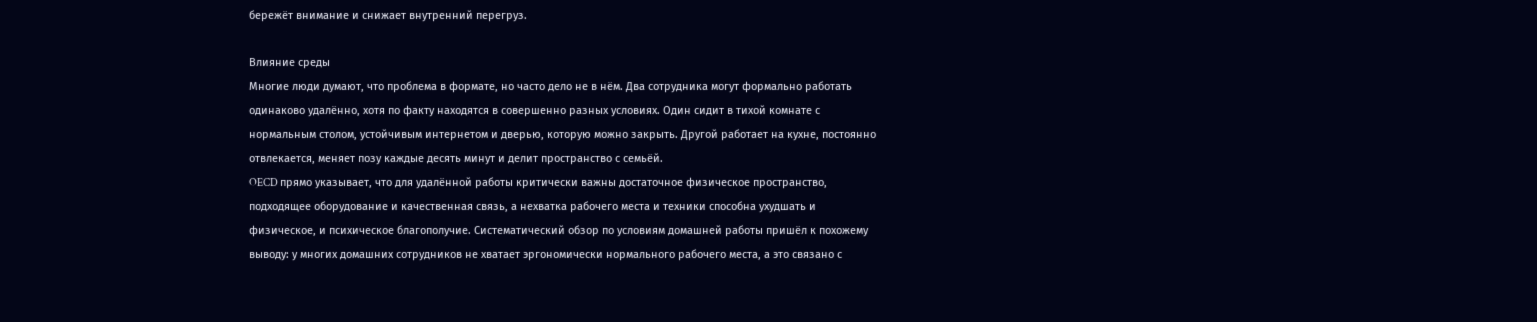бережёт внимание и снижает внутренний перегруз.

Влияние среды
Многие люди думают, что проблема в формате, но часто дело не в нём. Два сотрудника могут формально работать одинаково удалённо, хотя по факту находятся в совершенно разных условиях. Один сидит в тихой комнате с нормальным столом, устойчивым интернетом и дверью, которую можно закрыть. Другой работает на кухне, постоянно отвлекается, меняет позу каждые десять минут и делит пространство с семьёй.
OECD прямо указывает, что для удалённой работы критически важны достаточное физическое пространство, подходящее оборудование и качественная связь, а нехватка рабочего места и техники способна ухудшать и физическое, и психическое благополучие. Систематический обзор по условиям домашней работы пришёл к похожему выводу: у многих домашних сотрудников не хватает эргономически нормального рабочего места, а это связано с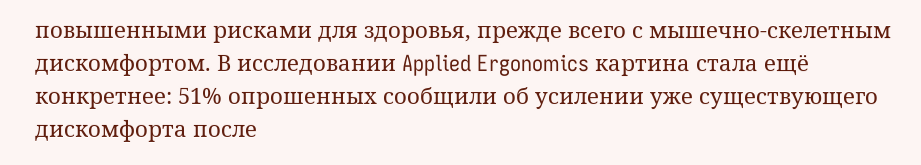повышенными рисками для здоровья, прежде всего с мышечно-скелетным дискомфортом. В исследовании Applied Ergonomics картина стала ещё конкретнее: 51% опрошенных сообщили об усилении уже существующего дискомфорта после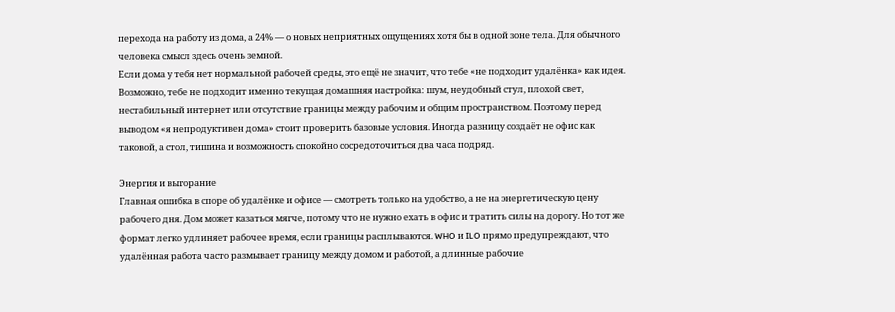перехода на работу из дома, а 24% — о новых неприятных ощущениях хотя бы в одной зоне тела. Для обычного человека смысл здесь очень земной.
Если дома у тебя нет нормальной рабочей среды, это ещё не значит, что тебе «не подходит удалёнка» как идея. Возможно, тебе не подходит именно текущая домашняя настройка: шум, неудобный стул, плохой свет, нестабильный интернет или отсутствие границы между рабочим и общим пространством. Поэтому перед выводом «я непродуктивен дома» стоит проверить базовые условия. Иногда разницу создаёт не офис как таковой, а стол, тишина и возможность спокойно сосредоточиться два часа подряд.

Энергия и выгорание
Главная ошибка в споре об удалёнке и офисе — смотреть только на удобство, а не на энергетическую цену рабочего дня. Дом может казаться мягче, потому что не нужно ехать в офис и тратить силы на дорогу. Но тот же формат легко удлиняет рабочее время, если границы расплываются. WHO и ILO прямо предупреждают, что удалённая работа часто размывает границу между домом и работой, а длинные рабочие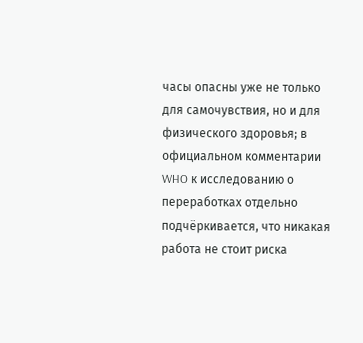часы опасны уже не только для самочувствия, но и для физического здоровья; в официальном комментарии WHO к исследованию о переработках отдельно подчёркивается, что никакая работа не стоит риска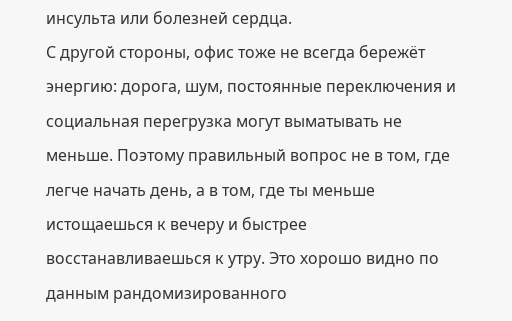инсульта или болезней сердца.
С другой стороны, офис тоже не всегда бережёт энергию: дорога, шум, постоянные переключения и социальная перегрузка могут выматывать не меньше. Поэтому правильный вопрос не в том, где легче начать день, а в том, где ты меньше истощаешься к вечеру и быстрее восстанавливаешься к утру. Это хорошо видно по данным рандомизированного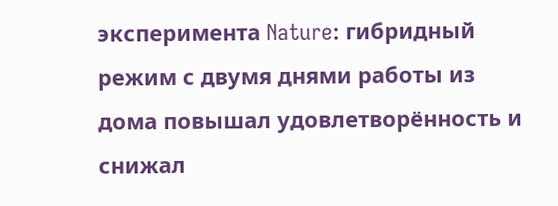эксперимента Nature: гибридный режим с двумя днями работы из дома повышал удовлетворённость и снижал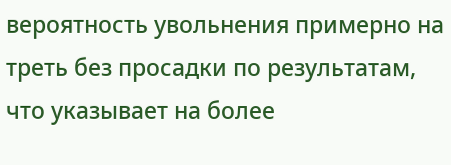вероятность увольнения примерно на треть без просадки по результатам, что указывает на более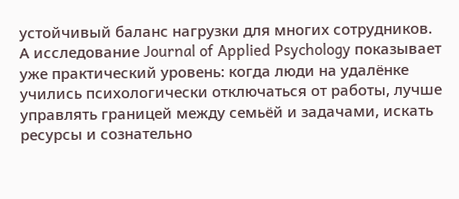устойчивый баланс нагрузки для многих сотрудников. А исследование Journal of Applied Psychology показывает уже практический уровень: когда люди на удалёнке учились психологически отключаться от работы, лучше управлять границей между семьёй и задачами, искать ресурсы и сознательно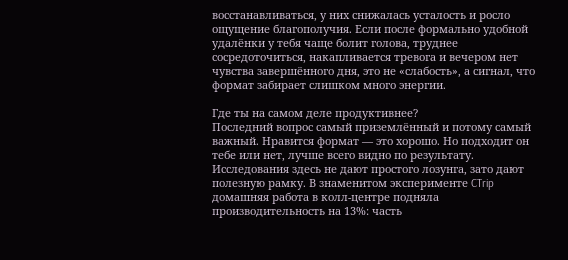восстанавливаться, у них снижалась усталость и росло ощущение благополучия. Если после формально удобной удалёнки у тебя чаще болит голова, труднее сосредоточиться, накапливается тревога и вечером нет чувства завершённого дня, это не «слабость», а сигнал, что формат забирает слишком много энергии.

Где ты на самом деле продуктивнее?
Последний вопрос самый приземлённый и потому самый важный. Нравится формат — это хорошо. Но подходит он тебе или нет, лучше всего видно по результату. Исследования здесь не дают простого лозунга, зато дают полезную рамку. В знаменитом эксперименте CTrip домашняя работа в колл-центре подняла производительность на 13%: часть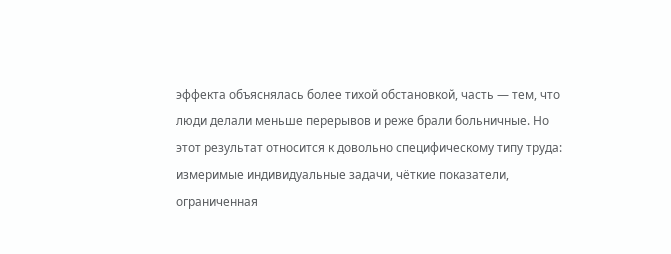эффекта объяснялась более тихой обстановкой, часть — тем, что люди делали меньше перерывов и реже брали больничные. Но этот результат относится к довольно специфическому типу труда: измеримые индивидуальные задачи, чёткие показатели, ограниченная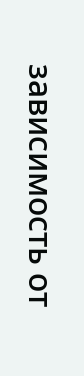зависимость от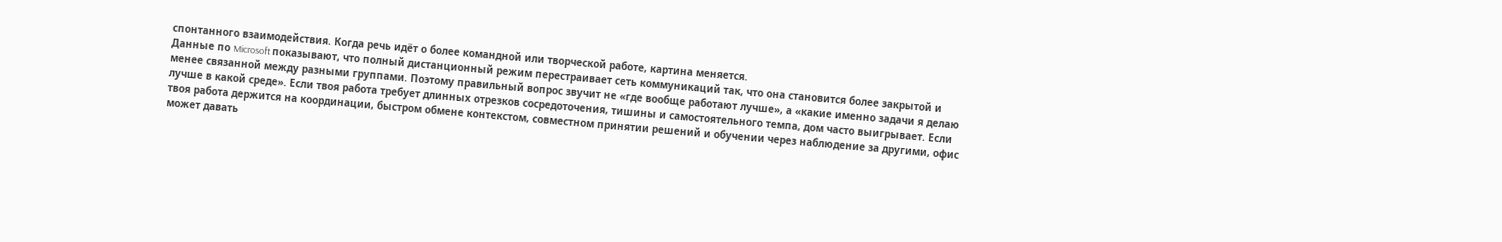спонтанного взаимодействия. Когда речь идёт о более командной или творческой работе, картина меняется.
Данные по Microsoft показывают, что полный дистанционный режим перестраивает сеть коммуникаций так, что она становится более закрытой и менее связанной между разными группами. Поэтому правильный вопрос звучит не «где вообще работают лучше», а «какие именно задачи я делаю лучше в какой среде». Если твоя работа требует длинных отрезков сосредоточения, тишины и самостоятельного темпа, дом часто выигрывает. Если твоя работа держится на координации, быстром обмене контекстом, совместном принятии решений и обучении через наблюдение за другими, офис может давать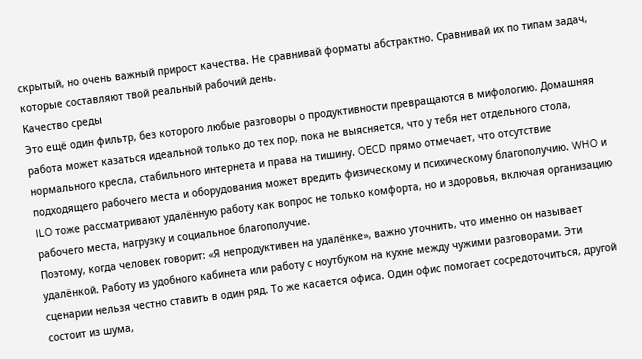скрытый, но очень важный прирост качества. Не сравнивай форматы абстрактно. Сравнивай их по типам задач, которые составляют твой реальный рабочий день.
Качество среды
Это ещё один фильтр, без которого любые разговоры о продуктивности превращаются в мифологию. Домашняя работа может казаться идеальной только до тех пор, пока не выясняется, что у тебя нет отдельного стола, нормального кресла, стабильного интернета и права на тишину. OECD прямо отмечает, что отсутствие подходящего рабочего места и оборудования может вредить физическому и психическому благополучию. WHO и ILO тоже рассматривают удалённую работу как вопрос не только комфорта, но и здоровья, включая организацию рабочего места, нагрузку и социальное благополучие.
Поэтому, когда человек говорит: «Я непродуктивен на удалёнке», важно уточнить, что именно он называет удалёнкой. Работу из удобного кабинета или работу с ноутбуком на кухне между чужими разговорами. Эти сценарии нельзя честно ставить в один ряд. То же касается офиса. Один офис помогает сосредоточиться, другой состоит из шума,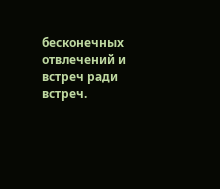бесконечных отвлечений и встреч ради встреч.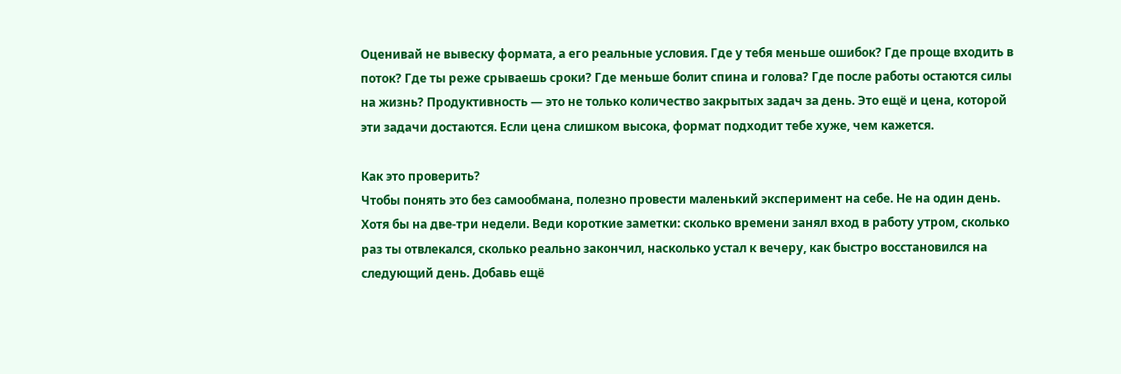Оценивай не вывеску формата, а его реальные условия. Где у тебя меньше ошибок? Где проще входить в поток? Где ты реже срываешь сроки? Где меньше болит спина и голова? Где после работы остаются силы на жизнь? Продуктивность — это не только количество закрытых задач за день. Это ещё и цена, которой эти задачи достаются. Если цена слишком высока, формат подходит тебе хуже, чем кажется.

Как это проверить?
Чтобы понять это без самообмана, полезно провести маленький эксперимент на себе. Не на один день. Хотя бы на две-три недели. Веди короткие заметки: сколько времени занял вход в работу утром, сколько раз ты отвлекался, сколько реально закончил, насколько устал к вечеру, как быстро восстановился на следующий день. Добавь ещё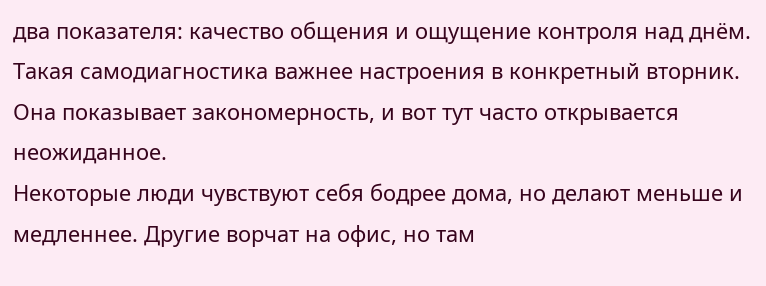два показателя: качество общения и ощущение контроля над днём. Такая самодиагностика важнее настроения в конкретный вторник. Она показывает закономерность, и вот тут часто открывается неожиданное.
Некоторые люди чувствуют себя бодрее дома, но делают меньше и медленнее. Другие ворчат на офис, но там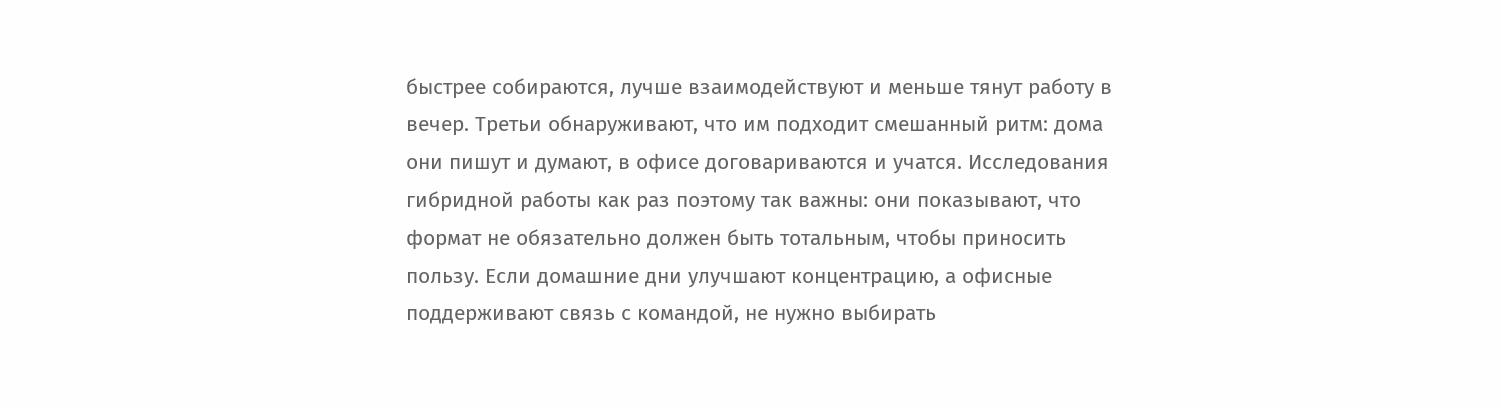быстрее собираются, лучше взаимодействуют и меньше тянут работу в вечер. Третьи обнаруживают, что им подходит смешанный ритм: дома они пишут и думают, в офисе договариваются и учатся. Исследования гибридной работы как раз поэтому так важны: они показывают, что формат не обязательно должен быть тотальным, чтобы приносить пользу. Если домашние дни улучшают концентрацию, а офисные поддерживают связь с командой, не нужно выбирать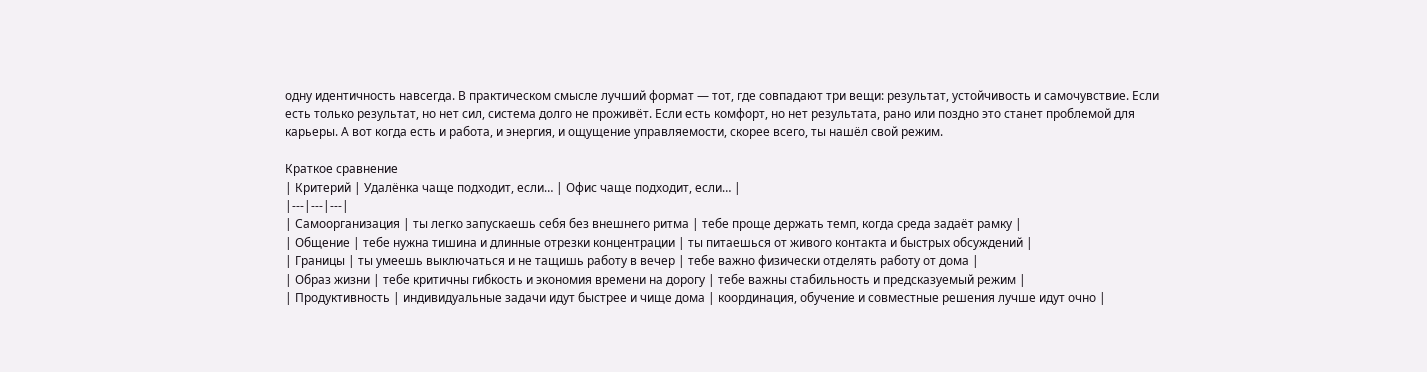одну идентичность навсегда. В практическом смысле лучший формат — тот, где совпадают три вещи: результат, устойчивость и самочувствие. Если есть только результат, но нет сил, система долго не проживёт. Если есть комфорт, но нет результата, рано или поздно это станет проблемой для карьеры. А вот когда есть и работа, и энергия, и ощущение управляемости, скорее всего, ты нашёл свой режим.

Краткое сравнение
| Критерий | Удалёнка чаще подходит, если… | Офис чаще подходит, если… |
|---|---|---|
| Самоорганизация | ты легко запускаешь себя без внешнего ритма | тебе проще держать темп, когда среда задаёт рамку |
| Общение | тебе нужна тишина и длинные отрезки концентрации | ты питаешься от живого контакта и быстрых обсуждений |
| Границы | ты умеешь выключаться и не тащишь работу в вечер | тебе важно физически отделять работу от дома |
| Образ жизни | тебе критичны гибкость и экономия времени на дорогу | тебе важны стабильность и предсказуемый режим |
| Продуктивность | индивидуальные задачи идут быстрее и чище дома | координация, обучение и совместные решения лучше идут очно |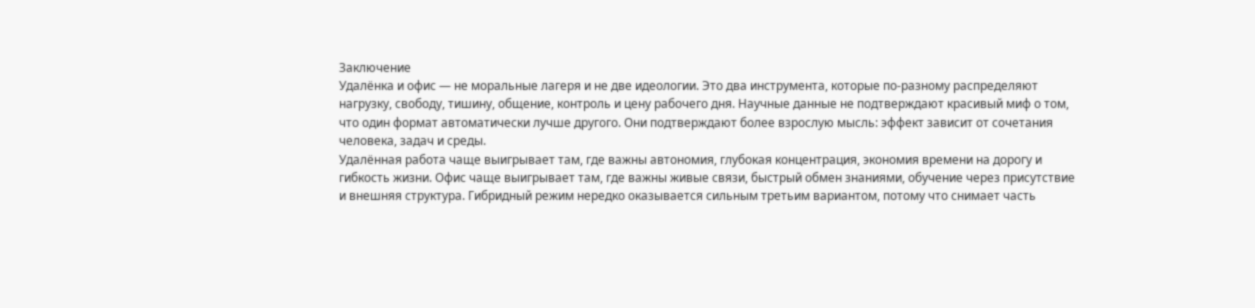Заключение
Удалёнка и офис — не моральные лагеря и не две идеологии. Это два инструмента, которые по-разному распределяют нагрузку, свободу, тишину, общение, контроль и цену рабочего дня. Научные данные не подтверждают красивый миф о том, что один формат автоматически лучше другого. Они подтверждают более взрослую мысль: эффект зависит от сочетания человека, задач и среды.
Удалённая работа чаще выигрывает там, где важны автономия, глубокая концентрация, экономия времени на дорогу и гибкость жизни. Офис чаще выигрывает там, где важны живые связи, быстрый обмен знаниями, обучение через присутствие и внешняя структура. Гибридный режим нередко оказывается сильным третьим вариантом, потому что снимает часть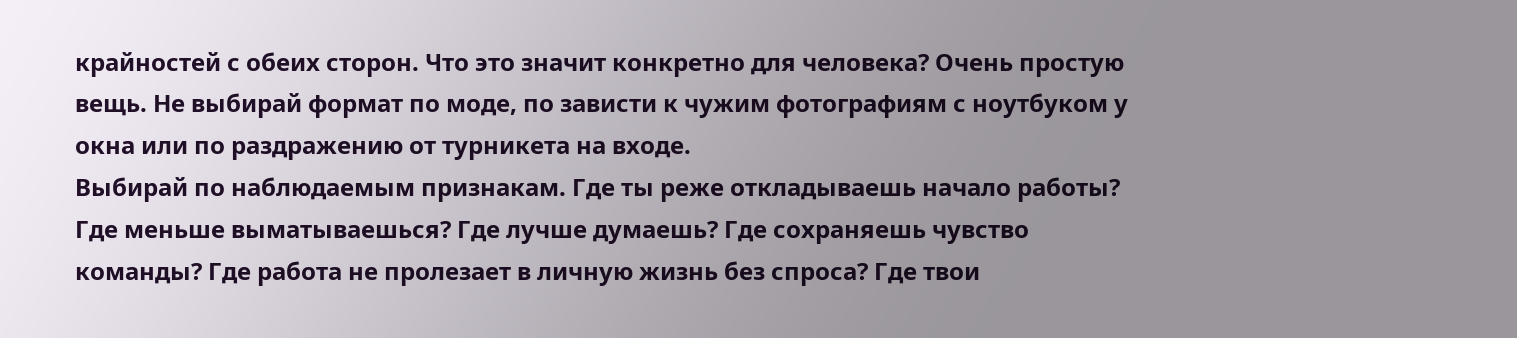крайностей с обеих сторон. Что это значит конкретно для человека? Очень простую вещь. Не выбирай формат по моде, по зависти к чужим фотографиям с ноутбуком у окна или по раздражению от турникета на входе.
Выбирай по наблюдаемым признакам. Где ты реже откладываешь начало работы? Где меньше выматываешься? Где лучше думаешь? Где сохраняешь чувство команды? Где работа не пролезает в личную жизнь без спроса? Где твои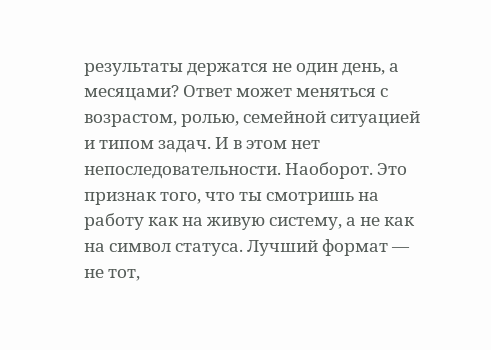результаты держатся не один день, а месяцами? Ответ может меняться с возрастом, ролью, семейной ситуацией и типом задач. И в этом нет непоследовательности. Наоборот. Это признак того, что ты смотришь на работу как на живую систему, а не как на символ статуса. Лучший формат — не тот,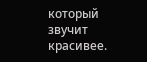который звучит красивее.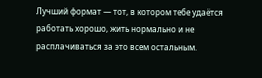Лучший формат — тот, в котором тебе удаётся работать хорошо, жить нормально и не расплачиваться за это всем остальным.